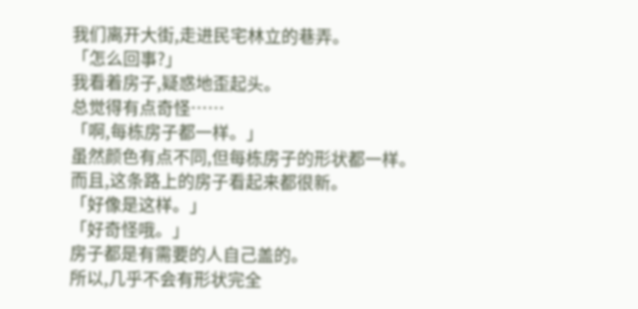我们离开大街,走进民宅林立的巷弄。
「怎么回事?」
我看着房子,疑惑地歪起头。
总觉得有点奇怪……
「啊,每栋房子都一样。」
虽然颜色有点不同,但每栋房子的形状都一样。
而且,这条路上的房子看起来都很新。
「好像是这样。」
「好奇怪哦。」
房子都是有需要的人自己盖的。
所以,几乎不会有形状完全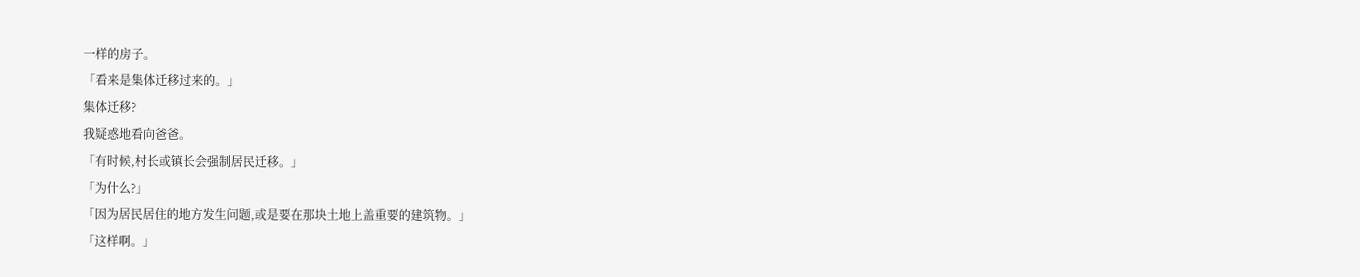一样的房子。
「看来是集体迁移过来的。」
集体迁移?
我疑惑地看向爸爸。
「有时候,村长或镇长会强制居民迁移。」
「为什么?」
「因为居民居住的地方发生问题,或是要在那块土地上盖重要的建筑物。」
「这样啊。」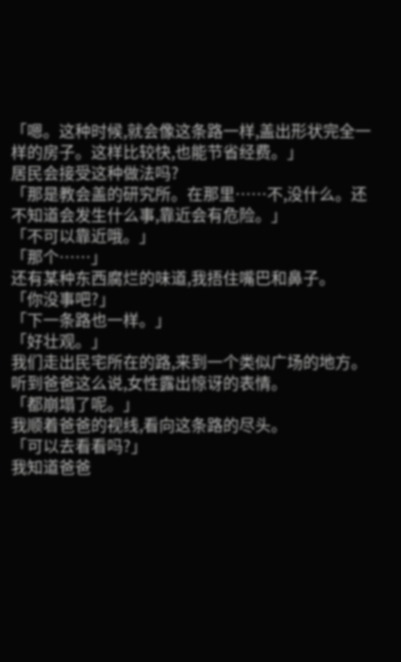「嗯。这种时候,就会像这条路一样,盖出形状完全一样的房子。这样比较快,也能节省经费。」
居民会接受这种做法吗?
「那是教会盖的研究所。在那里……不,没什么。还不知道会发生什么事,靠近会有危险。」
「不可以靠近哦。」
「那个……」
还有某种东西腐烂的味道,我捂住嘴巴和鼻子。
「你没事吧?」
「下一条路也一样。」
「好壮观。」
我们走出民宅所在的路,来到一个类似广场的地方。
听到爸爸这么说,女性露出惊讶的表情。
「都崩塌了呢。」
我顺着爸爸的视线,看向这条路的尽头。
「可以去看看吗?」
我知道爸爸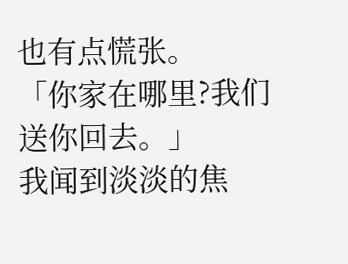也有点慌张。
「你家在哪里?我们送你回去。」
我闻到淡淡的焦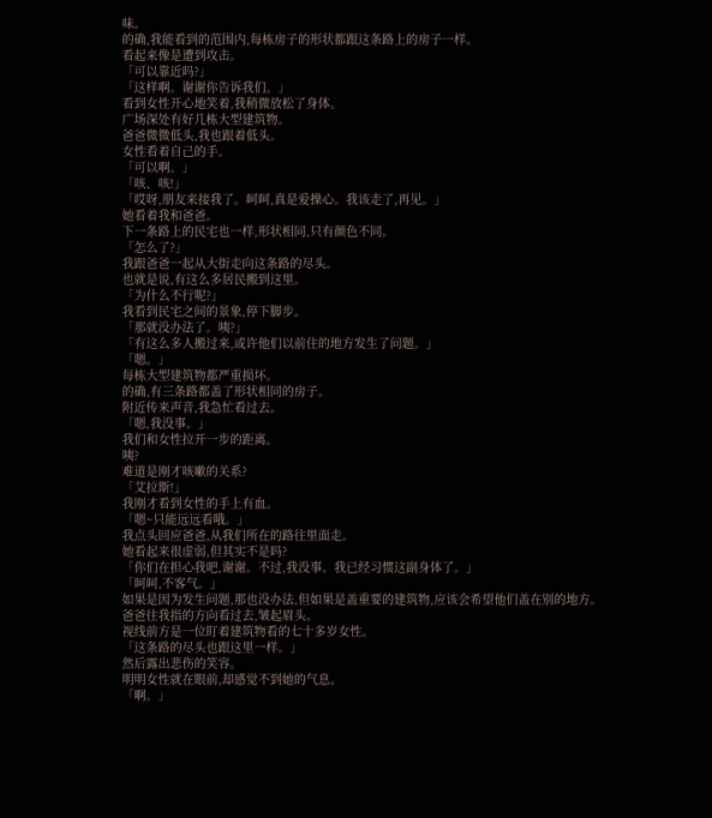味。
的确,我能看到的范围内,每栋房子的形状都跟这条路上的房子一样。
看起来像是遭到攻击。
「可以靠近吗?」
「这样啊。谢谢你告诉我们。」
看到女性开心地笑着,我稍微放松了身体。
广场深处有好几栋大型建筑物。
爸爸微微低头,我也跟着低头。
女性看着自己的手。
「可以啊。」
「咳、咳!」
「哎呀,朋友来接我了。呵呵,真是爱操心。我该走了,再见。」
她看着我和爸爸。
下一条路上的民宅也一样,形状相同,只有颜色不同。
「怎么了?」
我跟爸爸一起从大街走向这条路的尽头。
也就是说,有这么多居民搬到这里。
「为什么不行呢?」
我看到民宅之间的景象,停下脚步。
「那就没办法了。咦?」
「有这么多人搬过来,或许他们以前住的地方发生了问题。」
「嗯。」
每栋大型建筑物都严重损坏。
的确,有三条路都盖了形状相同的房子。
附近传来声音,我急忙看过去。
「嗯,我没事。」
我们和女性拉开一步的距离。
咦?
难道是刚才咳嗽的关系?
「艾拉斯!」
我刚才看到女性的手上有血。
「嗯~只能远远看哦。」
我点头回应爸爸,从我们所在的路往里面走。
她看起来很虚弱,但其实不是吗?
「你们在担心我吧,谢谢。不过,我没事。我已经习惯这副身体了。」
「呵呵,不客气。」
如果是因为发生问题,那也没办法,但如果是盖重要的建筑物,应该会希望他们盖在别的地方。
爸爸往我指的方向看过去,皱起眉头。
视线前方是一位盯着建筑物看的七十多岁女性。
「这条路的尽头也跟这里一样。」
然后露出悲伤的笑容。
明明女性就在眼前,却感觉不到她的气息。
「啊。」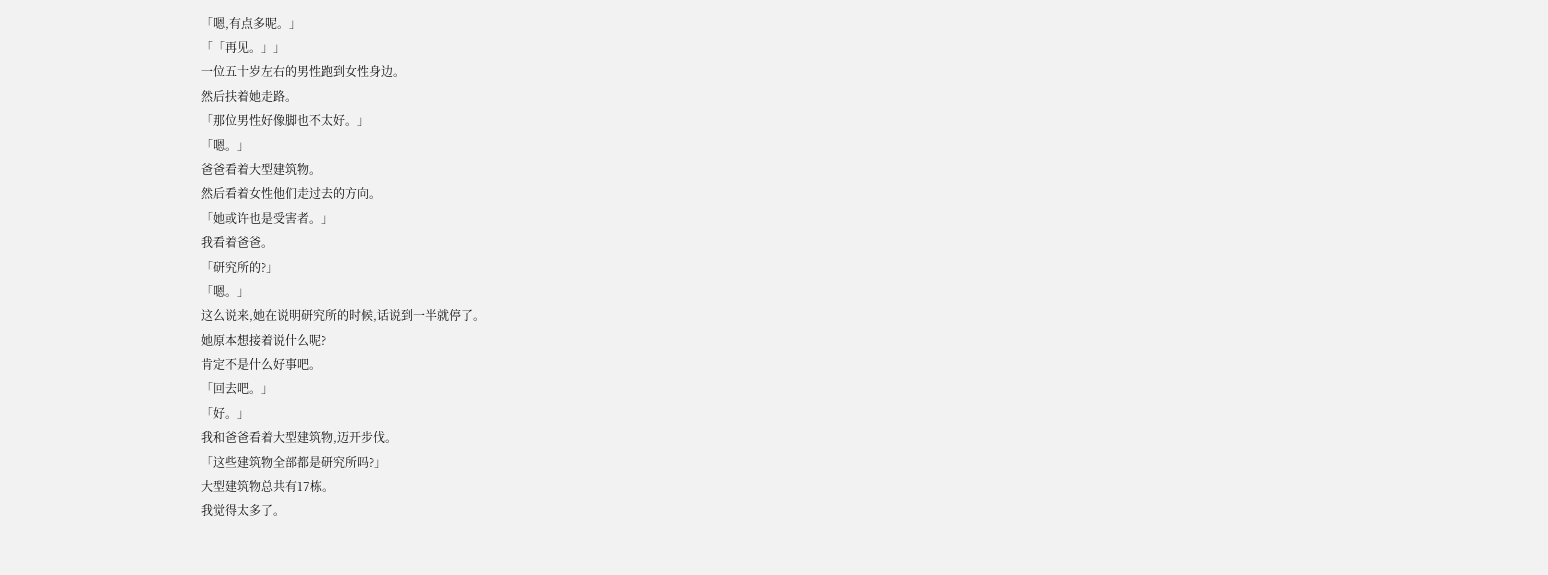「嗯,有点多呢。」
「「再见。」」
一位五十岁左右的男性跑到女性身边。
然后扶着她走路。
「那位男性好像脚也不太好。」
「嗯。」
爸爸看着大型建筑物。
然后看着女性他们走过去的方向。
「她或许也是受害者。」
我看着爸爸。
「研究所的?」
「嗯。」
这么说来,她在说明研究所的时候,话说到一半就停了。
她原本想接着说什么呢?
肯定不是什么好事吧。
「回去吧。」
「好。」
我和爸爸看着大型建筑物,迈开步伐。
「这些建筑物全部都是研究所吗?」
大型建筑物总共有17栋。
我觉得太多了。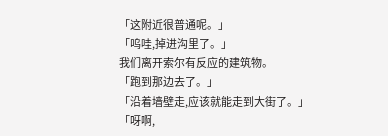「这附近很普通呢。」
「呜哇,掉进沟里了。」
我们离开索尔有反应的建筑物。
「跑到那边去了。」
「沿着墙壁走,应该就能走到大街了。」
「呀啊,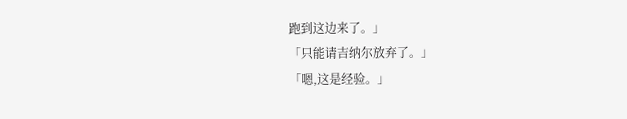跑到这边来了。」
「只能请吉纳尔放弃了。」
「嗯,这是经验。」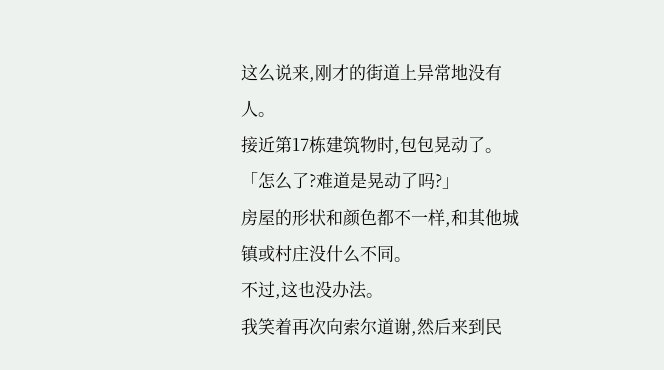这么说来,刚才的街道上异常地没有人。
接近第17栋建筑物时,包包晃动了。
「怎么了?难道是晃动了吗?」
房屋的形状和颜色都不一样,和其他城镇或村庄没什么不同。
不过,这也没办法。
我笑着再次向索尔道谢,然后来到民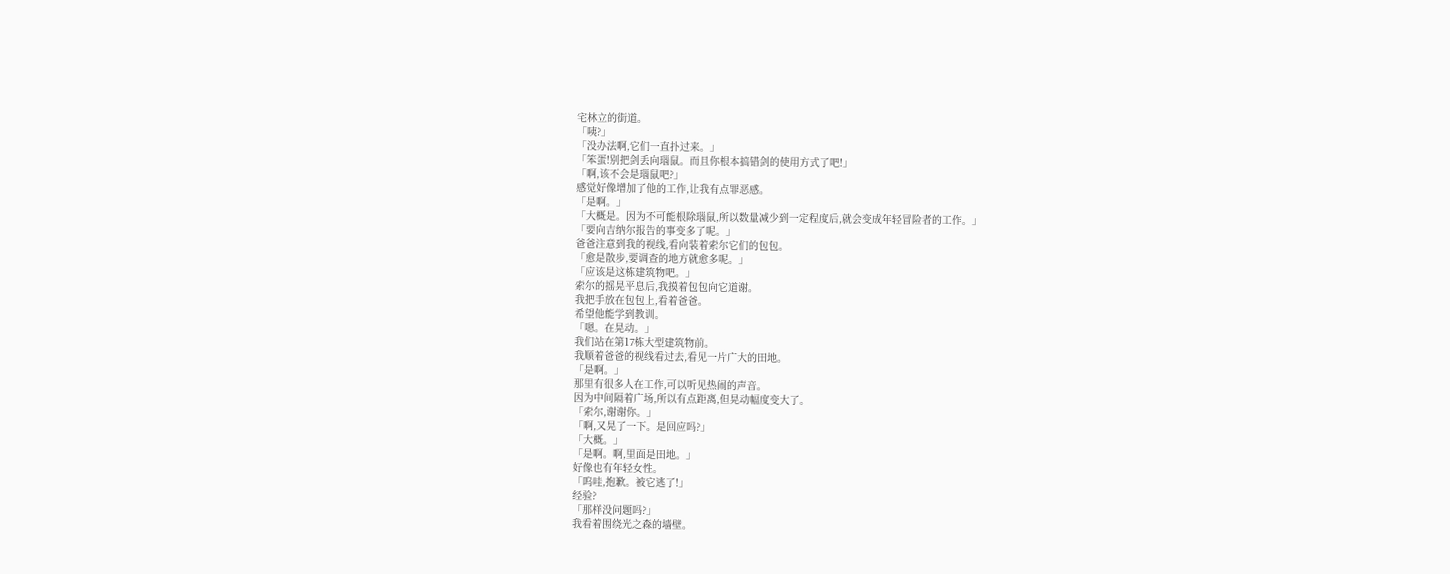宅林立的街道。
「咦?」
「没办法啊,它们一直扑过来。」
「笨蛋!别把剑丢向瑙鼠。而且你根本搞错剑的使用方式了吧!」
「啊,该不会是瑙鼠吧?」
感觉好像增加了他的工作,让我有点罪恶感。
「是啊。」
「大概是。因为不可能根除瑙鼠,所以数量减少到一定程度后,就会变成年轻冒险者的工作。」
「要向吉纳尔报告的事变多了呢。」
爸爸注意到我的视线,看向装着索尔它们的包包。
「愈是散步,要调查的地方就愈多呢。」
「应该是这栋建筑物吧。」
索尔的摇晃平息后,我摸着包包向它道谢。
我把手放在包包上,看着爸爸。
希望他能学到教训。
「嗯。在晃动。」
我们站在第17栋大型建筑物前。
我顺着爸爸的视线看过去,看见一片广大的田地。
「是啊。」
那里有很多人在工作,可以听见热闹的声音。
因为中间隔着广场,所以有点距离,但晃动幅度变大了。
「索尔,谢谢你。」
「啊,又晃了一下。是回应吗?」
「大概。」
「是啊。啊,里面是田地。」
好像也有年轻女性。
「呜哇,抱歉。被它逃了!」
经验?
「那样没问题吗?」
我看着围绕光之森的墙壁。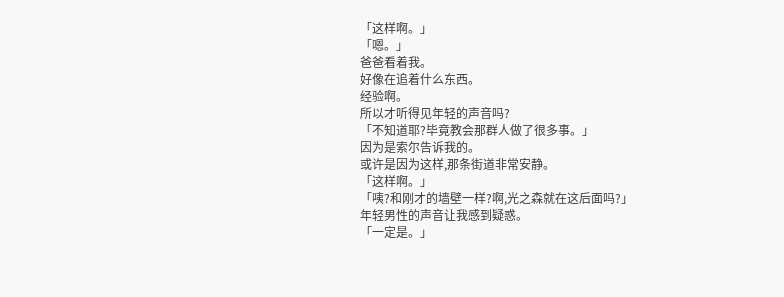「这样啊。」
「嗯。」
爸爸看着我。
好像在追着什么东西。
经验啊。
所以才听得见年轻的声音吗?
「不知道耶?毕竟教会那群人做了很多事。」
因为是索尔告诉我的。
或许是因为这样,那条街道非常安静。
「这样啊。」
「咦?和刚才的墙壁一样?啊,光之森就在这后面吗?」
年轻男性的声音让我感到疑惑。
「一定是。」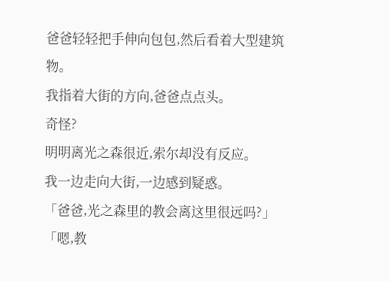爸爸轻轻把手伸向包包,然后看着大型建筑物。
我指着大街的方向,爸爸点点头。
奇怪?
明明离光之森很近,索尔却没有反应。
我一边走向大街,一边感到疑惑。
「爸爸,光之森里的教会离这里很远吗?」
「嗯,教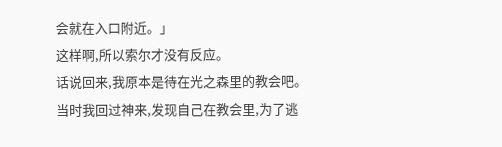会就在入口附近。」
这样啊,所以索尔才没有反应。
话说回来,我原本是待在光之森里的教会吧。
当时我回过神来,发现自己在教会里,为了逃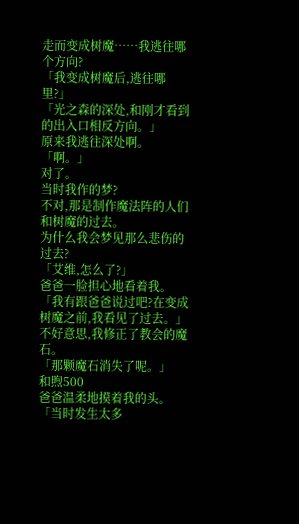走而变成树魔……我逃往哪个方向?
「我变成树魔后,逃往哪里?」
「光之森的深处,和刚才看到的出入口相反方向。」
原来我逃往深处啊。
「啊。」
对了。
当时我作的梦?
不对,那是制作魔法阵的人们和树魔的过去。
为什么我会梦见那么悲伤的过去?
「艾维,怎么了?」
爸爸一脸担心地看着我。
「我有跟爸爸说过吧?在变成树魔之前,我看见了过去。」
不好意思,我修正了教会的魔石。
「那颗魔石消失了呢。」
和煦500
爸爸温柔地摸着我的头。
「当时发生太多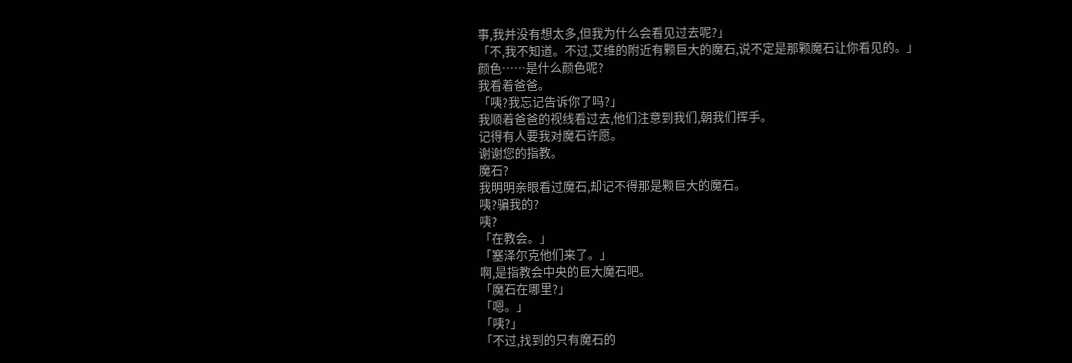事,我并没有想太多,但我为什么会看见过去呢?」
「不,我不知道。不过,艾维的附近有颗巨大的魔石,说不定是那颗魔石让你看见的。」
颜色……是什么颜色呢?
我看着爸爸。
「咦?我忘记告诉你了吗?」
我顺着爸爸的视线看过去,他们注意到我们,朝我们挥手。
记得有人要我对魔石许愿。
谢谢您的指教。
魔石?
我明明亲眼看过魔石,却记不得那是颗巨大的魔石。
咦?骗我的?
咦?
「在教会。」
「塞泽尔克他们来了。」
啊,是指教会中央的巨大魔石吧。
「魔石在哪里?」
「嗯。」
「咦?」
「不过,找到的只有魔石的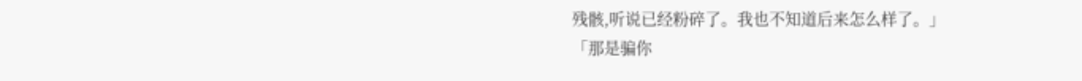残骸,听说已经粉碎了。我也不知道后来怎么样了。」
「那是骗你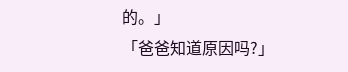的。」
「爸爸知道原因吗?」